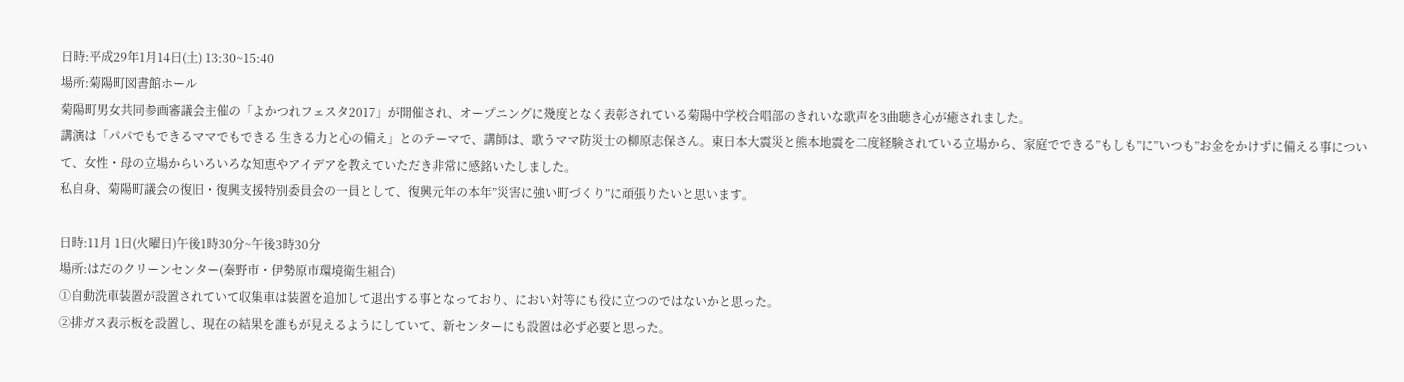日時:平成29年1月14日(土) 13:30~15:40
場所:菊陽町図書館ホール
菊陽町男女共同参画審議会主催の「よかつれフェスタ2017」が開催され、オープニングに幾度となく表彰されている菊陽中学校合唱部のきれいな歌声を3曲聴き心が癒されました。
講演は「パパでもできるママでもできる 生きる力と心の備え」とのテーマで、講師は、歌うママ防災士の柳原志保さん。東日本大震災と熊本地震を二度経験されている立場から、家庭でできる”もしも”に”いつも”お金をかけずに備える事について、女性・母の立場からいろいろな知恵やアイデアを教えていただき非常に感銘いたしました。
私自身、菊陽町議会の復旧・復興支援特別委員会の一員として、復興元年の本年”災害に強い町づくり”に頑張りたいと思います。

日時:11月 1日(火曜日)午後1時30分~午後3時30分
場所:はだのクリーンセンター(秦野市・伊勢原市環境衛生組合)
①自動洗車装置が設置されていて収集車は装置を追加して退出する事となっており、におい対等にも役に立つのではないかと思った。
②排ガス表示板を設置し、現在の結果を誰もが見えるようにしていて、新センターにも設置は必ず必要と思った。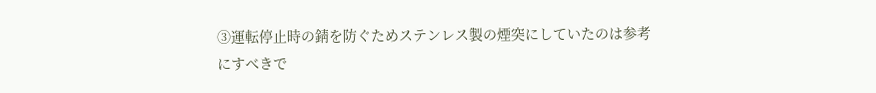③運転停止時の錆を防ぐためステンレス製の煙突にしていたのは参考にすべきで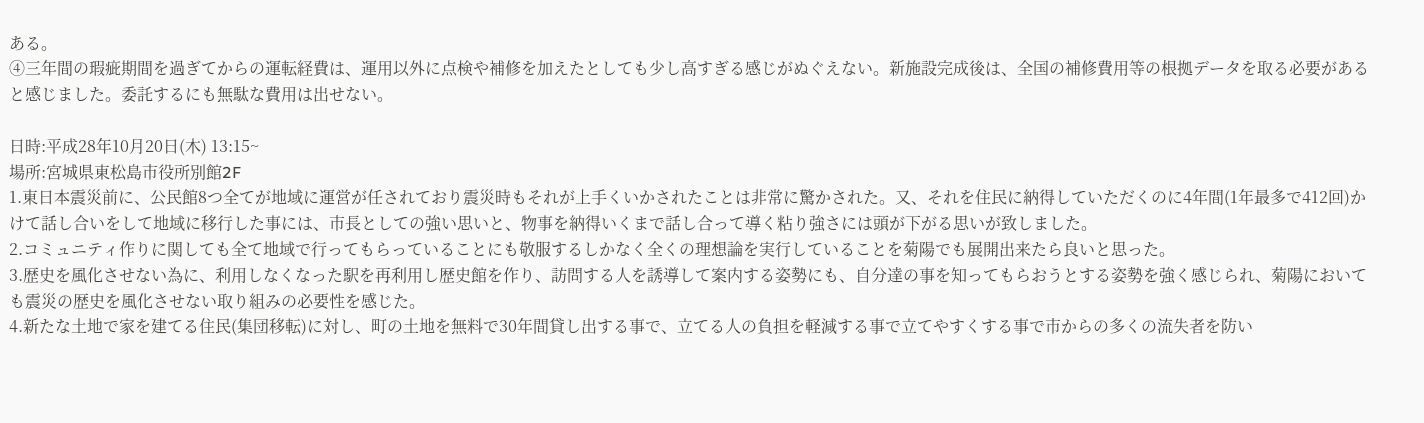ある。
④三年間の瑕疵期間を過ぎてからの運転経費は、運用以外に点検や補修を加えたとしても少し高すぎる感じがぬぐえない。新施設完成後は、全国の補修費用等の根拠データを取る必要があると感じました。委託するにも無駄な費用は出せない。

日時:平成28年10月20日(木) 13:15~
場所:宮城県東松島市役所別館2F
1.東日本震災前に、公民館8つ全てが地域に運営が任されており震災時もそれが上手くいかされたことは非常に驚かされた。又、それを住民に納得していただくのに4年間(1年最多で412回)かけて話し合いをして地域に移行した事には、市長としての強い思いと、物事を納得いくまで話し合って導く粘り強さには頭が下がる思いが致しました。
2.コミュニティ作りに関しても全て地域で行ってもらっていることにも敬服するしかなく全くの理想論を実行していることを菊陽でも展開出来たら良いと思った。
3.歴史を風化させない為に、利用しなくなった駅を再利用し歴史館を作り、訪問する人を誘導して案内する姿勢にも、自分達の事を知ってもらおうとする姿勢を強く感じられ、菊陽においても震災の歴史を風化させない取り組みの必要性を感じた。
4.新たな土地で家を建てる住民(集団移転)に対し、町の土地を無料で30年間貸し出する事で、立てる人の負担を軽減する事で立てやすくする事で市からの多くの流失者を防い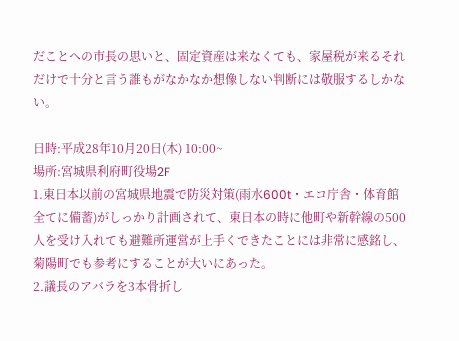だことへの市長の思いと、固定資産は来なくても、家屋税が来るそれだけで十分と言う誰もがなかなか想像しない判断には敬服するしかない。

日時:平成28年10月20日(木) 10:00~
場所:宮城県利府町役場2F
1.東日本以前の宮城県地震で防災対策(雨水600t・エコ庁舎・体育館全てに備蓄)がしっかり計画されて、東日本の時に他町や新幹線の500人を受け入れても避難所運営が上手くできたことには非常に感銘し、菊陽町でも参考にすることが大いにあった。
2.議長のアバラを3本骨折し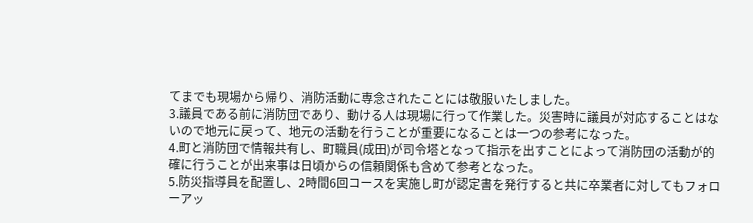てまでも現場から帰り、消防活動に専念されたことには敬服いたしました。
3.議員である前に消防団であり、動ける人は現場に行って作業した。災害時に議員が対応することはないので地元に戻って、地元の活動を行うことが重要になることは一つの参考になった。
4.町と消防団で情報共有し、町職員(成田)が司令塔となって指示を出すことによって消防団の活動が的確に行うことが出来事は日頃からの信頼関係も含めて参考となった。
5.防災指導員を配置し、2時間6回コースを実施し町が認定書を発行すると共に卒業者に対してもフォローアッ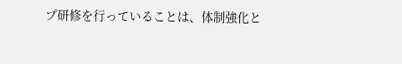プ研修を行っていることは、体制強化と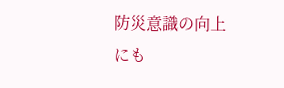防災意識の向上にも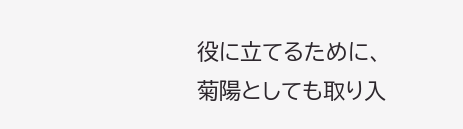役に立てるために、菊陽としても取り入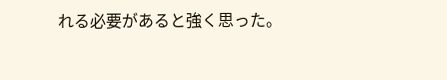れる必要があると強く思った。